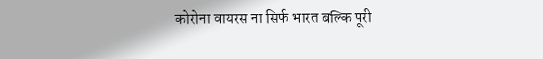कोरोना वायरस ना सिर्फ भारत बल्कि पूरी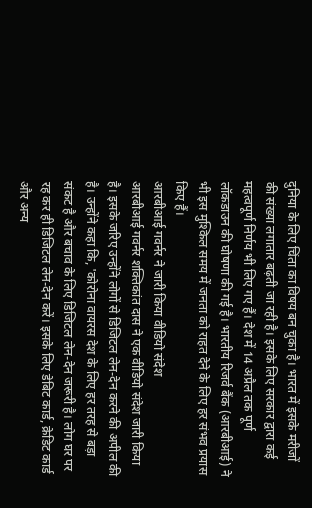दुनिया के लिए चिंता का विषय बन चुका है। भारत में इसके मरीजों की संख्या लगातार बढ़ती जा रही है। इसके लिए सरकार द्वारा कई महत्वपूर्ण निर्णय भी लिए गए हैं। देश में 14 अप्रैल तक पूर्ण लॉकडाउन की घोषणा की गई है। भारतीय रिजर्व बैंक (आरबीआई) ने भी इस मुश्किल समय में जनता को राहत देने के लिए हर संभव प्रयास किए हैं।
आरबीआई गवर्नर ने जारी किया वीडियो संदेश
आरबीआई गवर्नर शक्तिकांत दास ने एक वीडियो संदेश जारी किया है। इसके जरिए उन्होंने लोगों से डिजिटल लेन-देन करने की अपील की है। उन्होंने कहा कि, 'कोरोना वायरस देश के लिए हर तरह से बड़ा संकट है और बचाव के लिए डिजिटल लेन-देन जरूरी है। लोग घर पर रह कर ही डिजिटल लेन-देन करें। इसके लिए डेबिट कार्ड, क्रेडिट कार्ड और अन्य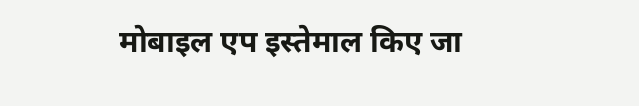मोबाइल एप इस्तेमाल किए जा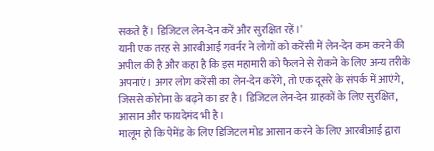सकते हैं। डिजिटल लेन-देन करें और सुरक्षित रहें।'
यानी एक तरह से आरबीआई गवर्नर ने लोगों को करेंसी में लेन-देन कम करने की अपील की है और कहा है कि इस महामारी को फैलने से रोकने के लिए अन्य तरीके अपनाएं। अगर लोग करेंसी का लेन-देन करेंगे, तो एक दूसरे के संपर्क में आएंगे, जिससे कोरोना के बढ़ने का डर है। डिजिटल लेन-देन ग्राहकों के लिए सुरक्षित, आसान और फायदेमंद भी है।
मालूम हो कि पेमेंड के लिए डिजिटल मोड आसान करने के लिए आरबीआई द्वारा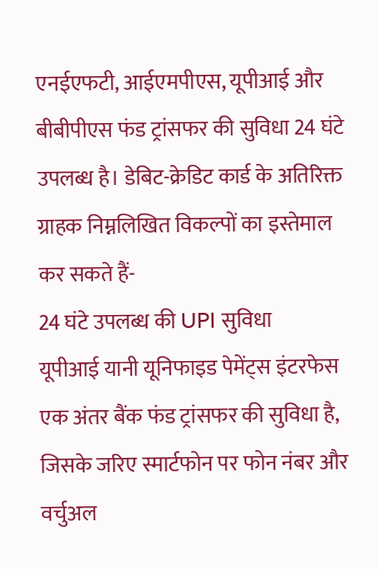एनईएफटी, आईएमपीएस, यूपीआई और बीबीपीएस फंड ट्रांसफर की सुविधा 24 घंटे उपलब्ध है। डेबिट-क्रेडिट कार्ड के अतिरिक्त ग्राहक निम्नलिखित विकल्पों का इस्तेमाल कर सकते हैं-
24 घंटे उपलब्ध की UPI सुविधा
यूपीआई यानी यूनिफाइड पेमेंट्स इंटरफेस एक अंतर बैंक फंड ट्रांसफर की सुविधा है, जिसके जरिए स्मार्टफोन पर फोन नंबर और वर्चुअल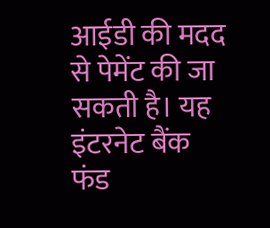आईडी की मदद से पेमेंट की जा सकती है। यह इंटरनेट बैंक फंड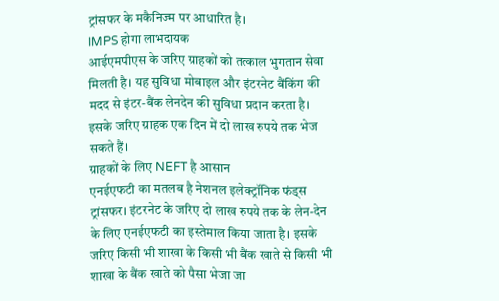ट्रांसफर के मकैनिज्म पर आधारित है।
IMPS होगा लाभदायक
आईएमपीएस के जरिए ग्राहकों को तत्काल भुगतान सेवा मिलती है। यह सुविधा मोबाइल और इंटरनेट बैंकिंग की मदद से इंटर-बैंक लेनदेन की सुविधा प्रदान करता है। इसके जरिए ग्राहक एक दिन में दो लाख रुपये तक भेज सकते हैं।
ग्राहकों के लिए NEFT है आसान
एनईएफटी का मतलब है नेशनल इलेक्ट्रॉनिक फंड्स ट्रांसफर। इंटरनेट के जरिए दो लाख रुपये तक के लेन-देन के लिए एनईएफटी का इस्तेमाल किया जाता है। इसके जरिए किसी भी शाखा के किसी भी बैंक खाते से किसी भी शाखा के बैंक खाते को पैसा भेजा जा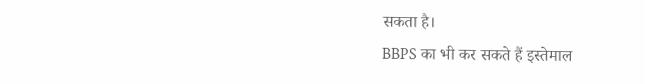सकता है।
BBPS का भी कर सकते हैं इस्तेमाल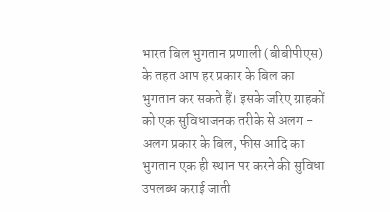भारत बिल भुगतान प्रणाली (बीबीपीएस) के तहत आप हर प्रकार के बिल का भुगतान कर सकते हैं। इसके जरिए ग्राहकों को एक सुविधाजनक तरीके से अलग - अलग प्रकार के बिल, फीस आदि का भुगतान एक ही स्थान पर करने की सुविधा उपलब्ध कराई जाती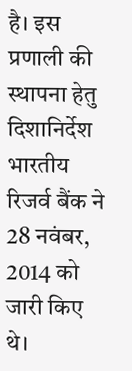है। इस प्रणाली की स्थापना हेतु दिशानिर्देश भारतीय रिजर्व बैंक ने 28 नवंबर, 2014 को जारी किए थे।